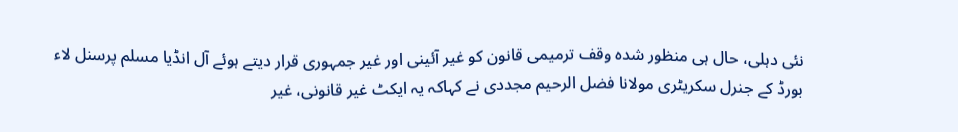نئی دہلی، حال ہی منظور شدہ وقف ترمیمی قانون کو غیر آئینی اور غیر جمہوری قرار دیتے ہوئے آل انڈیا مسلم پرسنل لاء بورڈ کے جنرل سکریٹری مولانا فضل الرحیم مجددی نے کہاکہ یہ ایکٹ غیر قانونی، غیر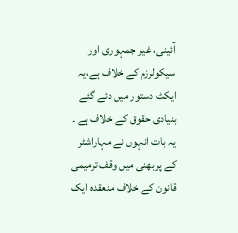آئینی، غیر جمہوری اور سیکولرزم کے خلاف ہے،یہ ایکٹ دستور میں دئے گئے بنیادی حقوق کے خلاف ہے ۔ یہ بات انہوں نے مہاراشٹر کے پربھنی میں وقف ترمیمی قانون کے خلاف منعقدہ ایک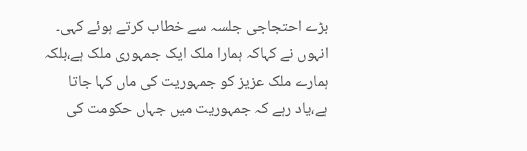بڑے احتجاجی جلسہ سے خطاب کرتے ہوئے کہی۔
انہوں نے کہاکہ ہمارا ملک ایک جمہوری ملک ہے،بلکہ ہمارے ملک عزیز کو جمہوریت کی ماں کہا جاتا ہے،یاد رہے کہ جمہوریت میں جہاں حکومت کی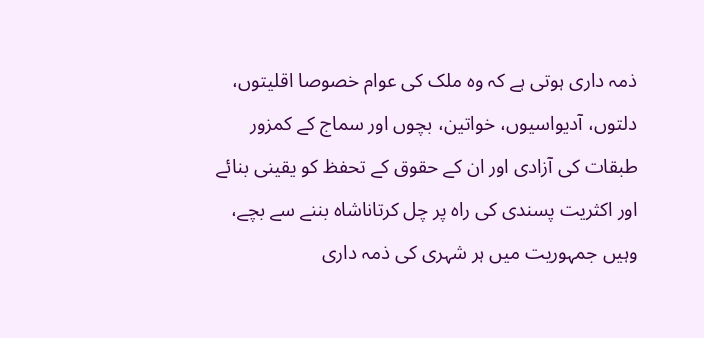ذمہ داری ہوتی ہے کہ وہ ملک کی عوام خصوصا اقلیتوں، دلتوں، آدیواسیوں، خواتین، بچوں اور سماج کے کمزور طبقات کی آزادی اور ان کے حقوق کے تحفظ کو یقینی بنائے اور اکثریت پسندی کی راہ پر چل کرتاناشاہ بننے سے بچے، وہیں جمہوریت میں ہر شہری کی ذمہ داری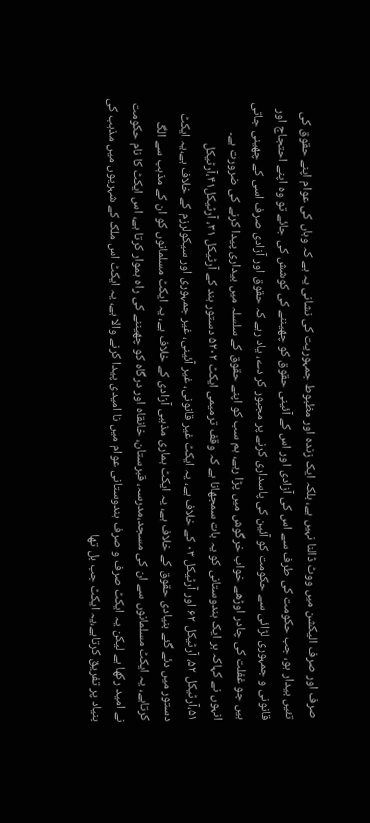صرف اور صرف الیکشن میں ووٹ ڈالنا نہیں ہے، بلکہ ایک زندہ اور مظبوط جمہوریت کی نشانی یہ ہے کہ وہاں کی عوام اپنے حقوق کی تئیں بیدار ہو، جب حکومت کی طرف سے اس کی آزادی اور اس کے آئینی حقوق کو چھیننے کی کوشش کی جائے تو وہ اپنے احتجاج اور قانونی و جمہوری لڑائی سے حکومت کو آئین کی پاسداری کرنے پر مجبور کر دے، یاد رہے کہ حقوق اور آزادی صرف اسی کے چھینی جاتی ہیں جو غفلت کی چادر اوڑھے خواب خرگوش میں پڑا رہے، ہم سب کو اپنے حقوق کے سلسلہ میں بیداری پیدا کرنے کی ضرورت ہے۔
انہوں نے کہاکہ ہر ایک ہندوستانی کو یہ بات سمجھانا ہے کہ وقف ترمیمی ایکٹ ۵۲۰۲ دستور ہند کے آرٹیکل ۳۱، آرٹیکل۴۱،آرٹیکل ۵۱،آرٹیکل ۵۲، آرٹیکل ۶۲ اور آرٹیکل ۰۳ کے خلاف ہے، یہ ایکٹ غیر قانونی، غیر آئینی، غیر جمہوری اور سیکولرزم کے خلاف ہے،یہ ایکٹ دستور میں دئے گئے بنیادی حقوق کے خلاف ہے، یہ ایکٹ ہماری مذہبی آزادی کے خلاف ہے، یہ ایکٹ مسلمانوں کو ان کے مذہب سے الگ کرتاہے، یہ ایکٹ مسلمانوں سے ان کی مسجد،مدرسہ، قبرستان، خانقاہ اور درگاہ کو چھیننے کی راہ ہموار کرتا ہے، اس ایکٹ کا نام حکومت نے امید رکھا ہے لیکن یہ ایکٹ صرف و صرف ہندوستانی عوام میں نا امیدی پیدا کرنے والا ہے، یہ ایکٹ اس ملک کے شہریوں میں مذہب کی بنیاد پر تفریق کرتاہے،یہ ایکٹ جب بل تھا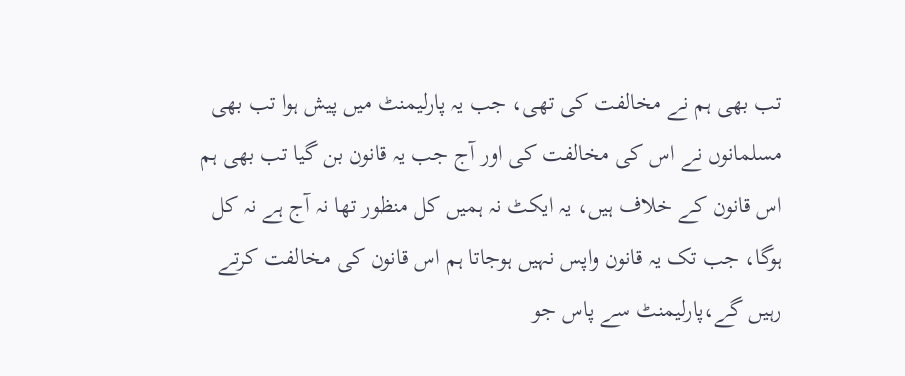تب بھی ہم نے مخالفت کی تھی، جب یہ پارلیمنٹ میں پیش ہوا تب بھی مسلمانوں نے اس کی مخالفت کی اور آج جب یہ قانون بن گیا تب بھی ہم اس قانون کے خلاف ہیں، یہ ایکٹ نہ ہمیں کل منظور تھا نہ آج ہے نہ کل ہوگا، جب تک یہ قانون واپس نہیں ہوجاتا ہم اس قانون کی مخالفت کرتے رہیں گے،پارلیمنٹ سے پاس جو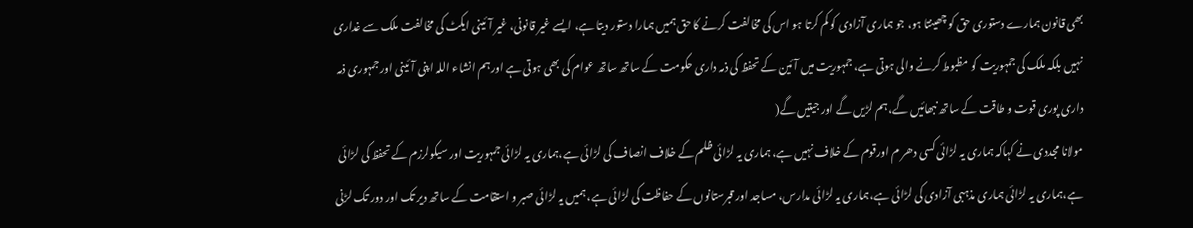بھی قانون ہمارے دستوری حق کو چھینتا ہو، جو ہماری آزادی کو کم کرتا ہو اس کی مخالفت کرنے کا حق ہمیں ہمارا دستور دیتا ہے، ایسے غیر قانونی، غیر آئینی ایکٹ کی مخالفت ملک سے غداری نہیں بلکہ ملک کی جمہوریت کو مظبوط کرنے والی ہوتی ہے، جمہوریت میں آئین کے تحفظ کی ذمہ داری حکومت کے ساتھ ساتھ عوام کی بھی ہوتی ہے اورہم انشاء اللہ اپنی آئینی اور جمہوری ذمہ داری پوری قوت و طاقت کے ساتھ نبھائیں گے،ہم لڑیں گے اور جیتیں گے(
مولانا مجددی نے کہاکہ ہماری یہ لڑائی کسی دھر م اورقوم کے خلاف نہیں ہے، ہماری یہ لڑائی ظلم کے خلاف انصاف کی لڑائی ہے،ہماری یہ لڑائی جمہوریت اور سیکولرزم کے تحفظ کی لڑائی ہے،ہماری یہ لڑائی ہماری مذہبی آزادی کی لڑائی ہے،ہماری یہ لڑائی مدارس، مساجد اور قبرستانوں کے حفاظت کی لڑائی ہے، ہمیں یہ لڑائی صبر و استقامت کے ساتھ دیر تک اور دور تک لڑنی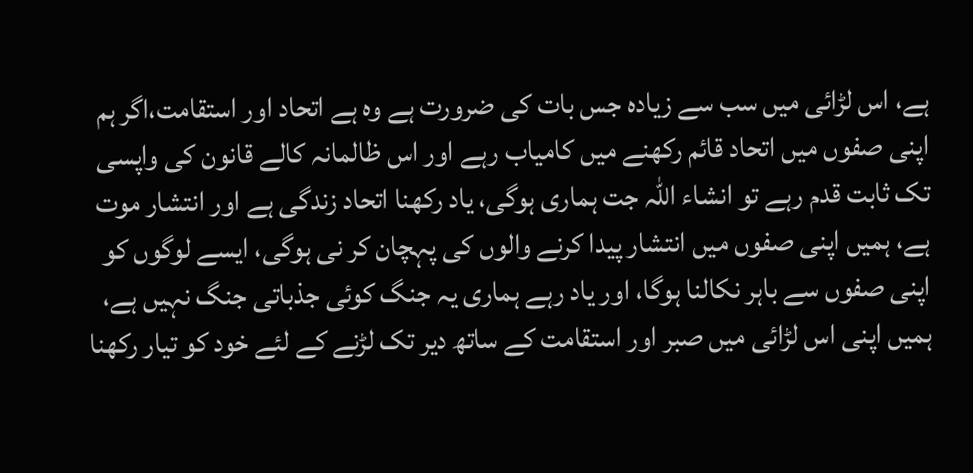ہے، اس لڑائی میں سب سے زیادہ جس بات کی ضرورت ہے وہ ہے اتحاد اور استقامت،اگر ہم اپنی صفوں میں اتحاد قائم رکھنے میں کامیاب رہے اور اس ظالمانہ کالے قانون کی واپسی تک ثابت قدم رہے تو انشاء اللہ جت ہماری ہوگی، یاد رکھنا اتحاد زندگی ہے اور انتشار موت ہے، ہمیں اپنی صفوں میں انتشار پیدا کرنے والوں کی پہچان کر نی ہوگی، ایسے لوگوں کو اپنی صفوں سے باہر نکالنا ہوگا، اور یاد رہے ہماری یہ جنگ کوئی جذباتی جنگ نہیں ہے، ہمیں اپنی اس لڑائی میں صبر اور استقامت کے ساتھ دیر تک لڑنے کے لئے خود کو تیار رکھنا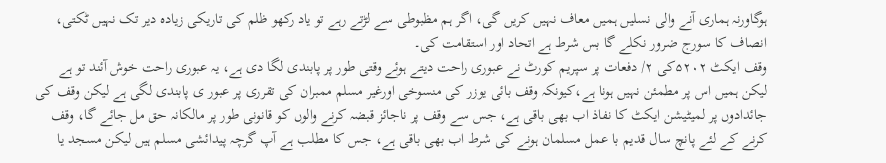ہوگاورنہ ہماری آنے والی نسلیں ہمیں معاف نہیں کریں گی، اگر ہم مظبوطی سے لڑتے رہے تو یاد رکھو ظلم کی تاریکی زیادہ دیر تک نہیں ٹکتی، انصاف کا سورج ضرور نکلے گا بس شرط ہے اتحاد اور استقامت کی۔
وقف ایکٹ ۵۲۰۲کی ۲/ دفعات پر سپریم کورٹ نے عبوری راحت دیتے ہوئے وقتی طور پر پابندی لگا دی ہے، یہ عبوری راحت خوش آئند تو ہے لیکن ہمیں اس پر مطمئن نہیں ہونا ہے،کیونکہ وقف بائی یوزر کی منسوخی اورغیر مسلم ممبران کی تقرری پر عبور ی پابندی لگی ہے لیکن وقف کی جائدادوں پر لمیٹیشن ایکٹ کا نفاذ اب بھی باقی ہے، جس سے وقف پر ناجائز قبضہ کرنے والوں کو قانونی طور پر مالکانہ حق مل جائے گا، وقف کرنے کے لئے پانچ سال قدیم با عمل مسلمان ہونے کی شرط اب بھی باقی ہے، جس کا مطلب ہے آپ گرچہ پیدائشی مسلم ہیں لیکن مسجد یا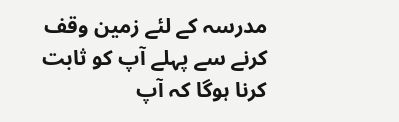مدرسہ کے لئے زمین وقف کرنے سے پہلے آپ کو ثابت کرنا ہوگا کہ آپ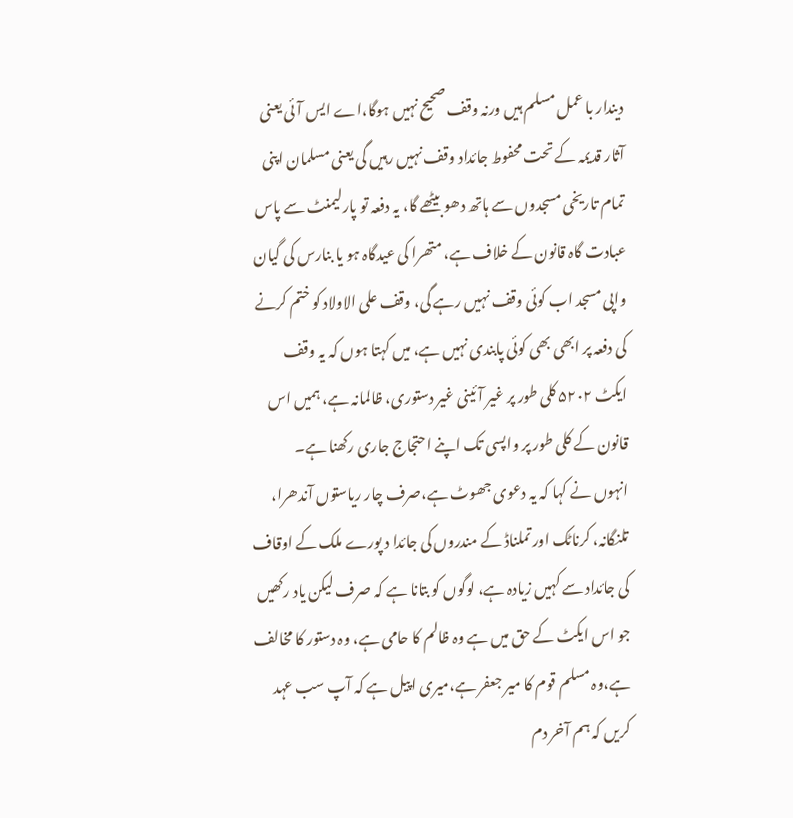دیندار با عمل مسلم ہیں ورنہ وقف صحیح نہیں ہوگا،اے ایس آئی یعنی آثار قدیمہ کے تحت محفوط جائداد وقف نہیں رہیں گی یعنی مسلمان اپنی تمام تاریخی مسجدوں سے ہاتھ دھو بیٹھے گا، یہ دفعہ تو پارلیمنٹ سے پاس عبادت گاہ قانون کے خلاف ہے، متھرا کی عیدگاہ ہو یا بنارس کی گیان واپی مسجد اب کوئی وقف نہیں رہے گی، وقف علی الاولاد کو ختم کرنے کی دفعہ پر ابھی بھی کوئی پابندی نہیں ہے، میں کہتا ہوں کہ یہ وقف ایکٹ ۵۲۰۲ کلی طور پر غیر آئینی غیر دستوری، ظالمانہ ہے، ہمیں اس قانون کے کلی طور پر واپسی تک اپنے احتجاج جاری رکھنا ہے۔
انہوں نے کہا کہ یہ دعوی جھوٹ ہے،صرف چار ریاستوں آندھرا، تلنگانہ، کرناٹک اور تملناڈ کے مندروں کی جائدا د پورے ملک کے اوقاف کی جائداد سے کہیں زیادہ ہے، لوگوں کو بتانا ہے کہ صرف لیکن یاد رکھیں جو اس ایکٹ کے حق میں ہے وہ ظالم کا حامی ہے، وہ دستور کا مخالف ہے،وہ مسلم قوم کا میر جعفر ہے،میری اپیل ہے کہ آپ سب عہد کریں کہ ہم آخر دم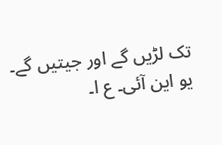تک لڑیں گے اور جیتیں گے۔
یو این آئی۔ ع ا۔